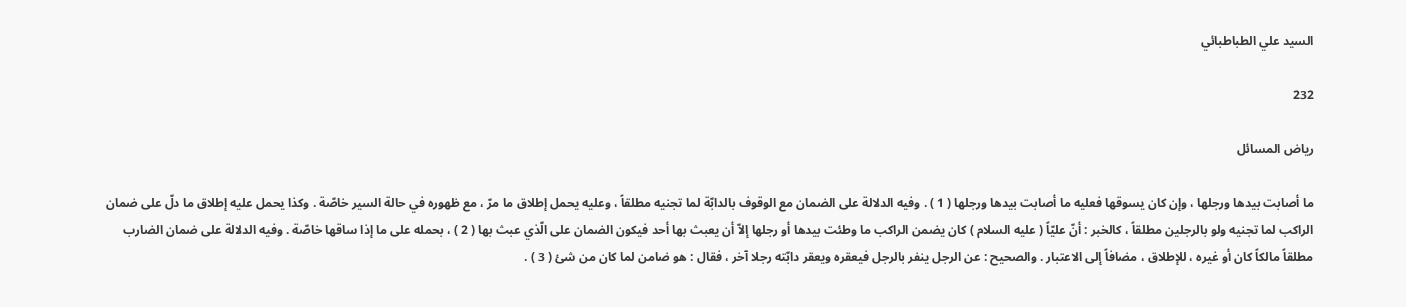السيد علي الطباطبائي

232

رياض المسائل

ما أصابت بيدها ورجلها ، وإن كان يسوقها فعليه ما أصابت بيدها ورجلها ( 1 ) . وفيه الدلالة على الضمان مع الوقوف بالدابّة لما تجنيه مطلقاً ، وعليه يحمل إطلاق ما مرّ ، مع ظهوره في حالة السير خاصّة . وكذا يحمل عليه إطلاق ما دلّ على ضمان الراكب لما تجنيه ولو بالرجلين مطلقاً ، كالخبر : أنّ عليّاً ( عليه السلام ) كان يضمن الراكب ما وطئت بيدها أو رجلها إلاّ أن يعبث بها أحد فيكون الضمان على الّذي عبث بها ( 2 ) ، بحمله على ما إذا ساقها خاصّة . وفيه الدلالة على ضمان الضارب مطلقاً مالكاً كان أو غيره ، للإطلاق ، مضافاً إلى الاعتبار . والصحيح : عن الرجل ينفر بالرجل فيعقره ويعقر دابّته رجلا آخر ، فقال : هو ضامن لما كان من شئ ( 3 ) .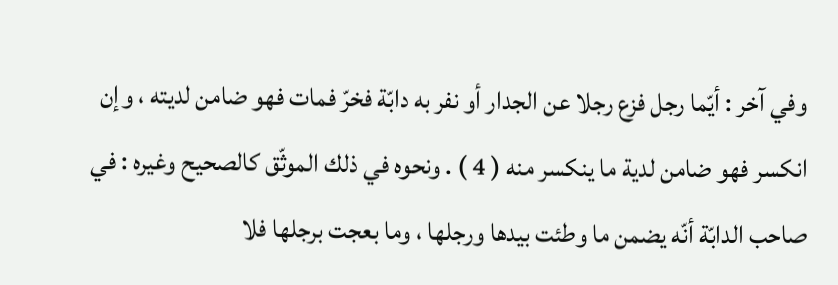وفي آخر : أيّما رجل فزع رجلا عن الجدار أو نفر به دابّة فخرّ فمات فهو ضامن لديته ، وإن انكسر فهو ضامن لدية ما ينكسر منه ( 4 ) . ونحوه في ذلك الموثّق كالصحيح وغيره : في صاحب الدابّة أنّه يضمن ما وطئت بيدها ورجلها ، وما بعجت برجلها فلا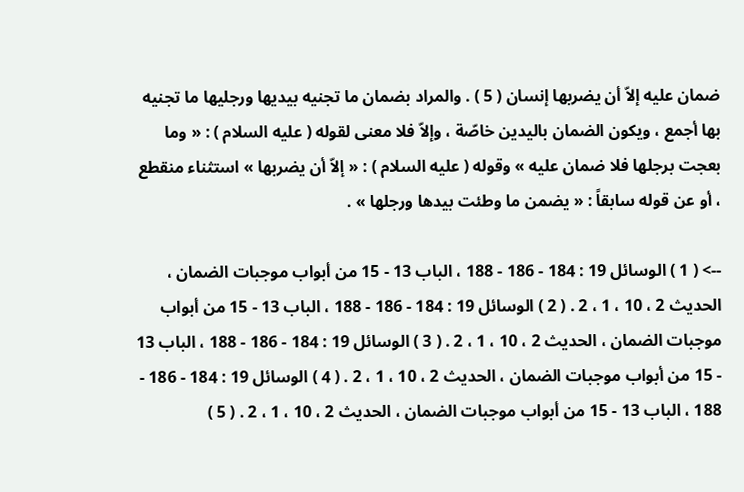ضمان عليه إلاّ أن يضربها إنسان ( 5 ) . والمراد بضمان ما تجنيه بيديها ورجليها ما تجنيه بها أجمع ، ويكون الضمان باليدين خاصّة ، وإلاّ فلا معنى لقوله ( عليه السلام ) : « وما بعجت برجلها فلا ضمان عليه » وقوله ( عليه السلام ) : « إلاّ أن يضربها » استثناء منقطع ، أو عن قوله سابقاً : « يضمن ما وطئت بيدها ورجلها » .

--> ( 1 ) الوسائل 19 : 184 - 186 - 188 ، الباب 13 - 15 من أبواب موجبات الضمان ، الحديث 2 ، 10 ، 1 ، 2 . ( 2 ) الوسائل 19 : 184 - 186 - 188 ، الباب 13 - 15 من أبواب موجبات الضمان ، الحديث 2 ، 10 ، 1 ، 2 . ( 3 ) الوسائل 19 : 184 - 186 - 188 ، الباب 13 - 15 من أبواب موجبات الضمان ، الحديث 2 ، 10 ، 1 ، 2 . ( 4 ) الوسائل 19 : 184 - 186 - 188 ، الباب 13 - 15 من أبواب موجبات الضمان ، الحديث 2 ، 10 ، 1 ، 2 . ( 5 )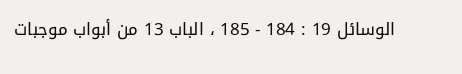الوسائل 19 : 184 - 185 ، الباب 13 من أبواب موجبات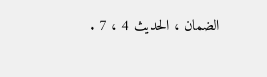الضمان ، الحديث 4 ، 7 .